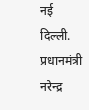नई दिल्ली. प्रधानमंत्री नरेन्द्र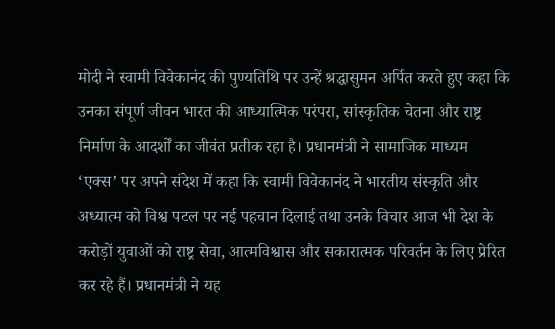मोदी ने स्वामी विवेकानंद की पुण्यतिथि पर उन्हें श्रद्धासुमन अर्पित करते हुए कहा कि उनका संपूर्ण जीवन भारत की आध्यात्मिक परंपरा, सांस्कृतिक चेतना और राष्ट्र निर्माण के आदर्शों का जीवंत प्रतीक रहा है। प्रधानमंत्री ने सामाजिक माध्यम ‘एक्स’ पर अपने संदेश में कहा कि स्वामी विवेकानंद ने भारतीय संस्कृति और अध्यात्म को विश्व पटल पर नई पहचान दिलाई तथा उनके विचार आज भी देश के करोड़ों युवाओं को राष्ट्र सेवा, आत्मविश्वास और सकारात्मक परिवर्तन के लिए प्रेरित कर रहे हैं। प्रधानमंत्री ने यह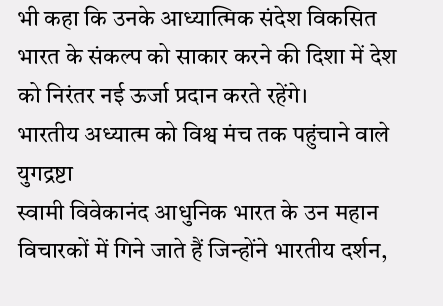भी कहा कि उनके आध्यात्मिक संदेश विकसित भारत के संकल्प को साकार करने की दिशा में देश को निरंतर नई ऊर्जा प्रदान करते रहेंगे।
भारतीय अध्यात्म को विश्व मंच तक पहुंचाने वाले युगद्रष्टा
स्वामी विवेकानंद आधुनिक भारत के उन महान विचारकों में गिने जाते हैं जिन्होंने भारतीय दर्शन,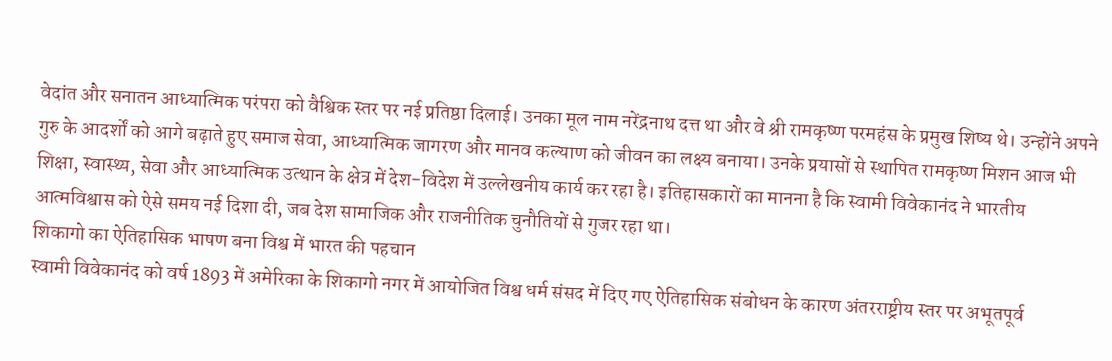वेदांत और सनातन आध्यात्मिक परंपरा को वैश्विक स्तर पर नई प्रतिष्ठा दिलाई। उनका मूल नाम नरेंद्रनाथ दत्त था और वे श्री रामकृष्ण परमहंस के प्रमुख शिष्य थे। उन्होंने अपने गुरु के आदर्शों को आगे बढ़ाते हुए समाज सेवा, आध्यात्मिक जागरण और मानव कल्याण को जीवन का लक्ष्य बनाया। उनके प्रयासों से स्थापित रामकृष्ण मिशन आज भी शिक्षा, स्वास्थ्य, सेवा और आध्यात्मिक उत्थान के क्षेत्र में देश-विदेश में उल्लेखनीय कार्य कर रहा है। इतिहासकारों का मानना है कि स्वामी विवेकानंद ने भारतीय आत्मविश्वास को ऐसे समय नई दिशा दी, जब देश सामाजिक और राजनीतिक चुनौतियों से गुजर रहा था।
शिकागो का ऐतिहासिक भाषण बना विश्व में भारत की पहचान
स्वामी विवेकानंद को वर्ष 1893 में अमेरिका के शिकागो नगर में आयोजित विश्व धर्म संसद में दिए गए ऐतिहासिक संबोधन के कारण अंतरराष्ट्रीय स्तर पर अभूतपूर्व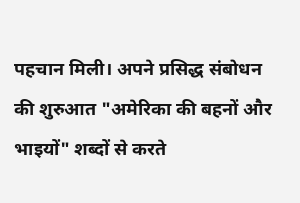पहचान मिली। अपने प्रसिद्ध संबोधन की शुरुआत "अमेरिका की बहनों और भाइयों" शब्दों से करते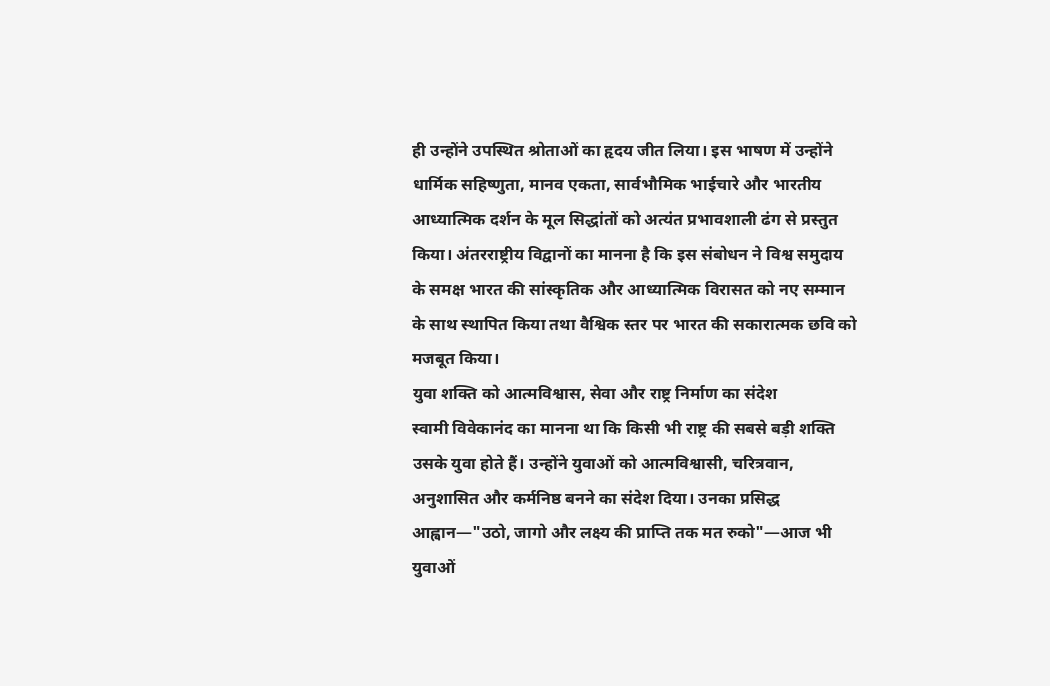ही उन्होंने उपस्थित श्रोताओं का हृदय जीत लिया। इस भाषण में उन्होंने धार्मिक सहिष्णुता, मानव एकता, सार्वभौमिक भाईचारे और भारतीय आध्यात्मिक दर्शन के मूल सिद्धांतों को अत्यंत प्रभावशाली ढंग से प्रस्तुत किया। अंतरराष्ट्रीय विद्वानों का मानना है कि इस संबोधन ने विश्व समुदाय के समक्ष भारत की सांस्कृतिक और आध्यात्मिक विरासत को नए सम्मान के साथ स्थापित किया तथा वैश्विक स्तर पर भारत की सकारात्मक छवि को मजबूत किया।
युवा शक्ति को आत्मविश्वास, सेवा और राष्ट्र निर्माण का संदेश
स्वामी विवेकानंद का मानना था कि किसी भी राष्ट्र की सबसे बड़ी शक्ति उसके युवा होते हैं। उन्होंने युवाओं को आत्मविश्वासी, चरित्रवान, अनुशासित और कर्मनिष्ठ बनने का संदेश दिया। उनका प्रसिद्ध आह्वान—"उठो, जागो और लक्ष्य की प्राप्ति तक मत रुको"—आज भी युवाओं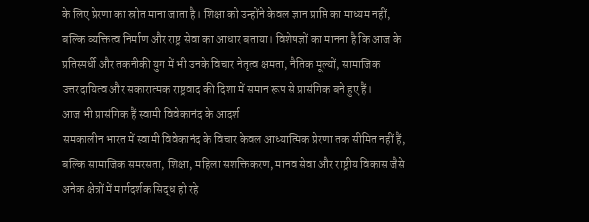के लिए प्रेरणा का स्रोत माना जाता है। शिक्षा को उन्होंने केवल ज्ञान प्राप्ति का माध्यम नहीं, बल्कि व्यक्तित्व निर्माण और राष्ट्र सेवा का आधार बताया। विशेषज्ञों का मानना है कि आज के प्रतिस्पर्धी और तकनीकी युग में भी उनके विचार नेतृत्व क्षमता, नैतिक मूल्यों, सामाजिक उत्तरदायित्व और सकारात्मक राष्ट्रवाद की दिशा में समान रूप से प्रासंगिक बने हुए हैं।
आज भी प्रासंगिक हैं स्वामी विवेकानंद के आदर्श
समकालीन भारत में स्वामी विवेकानंद के विचार केवल आध्यात्मिक प्रेरणा तक सीमित नहीं हैं, बल्कि सामाजिक समरसता, शिक्षा, महिला सशक्तिकरण, मानव सेवा और राष्ट्रीय विकास जैसे अनेक क्षेत्रों में मार्गदर्शक सिद्ध हो रहे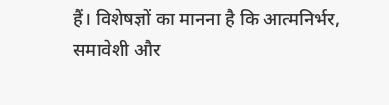हैं। विशेषज्ञों का मानना है कि आत्मनिर्भर, समावेशी और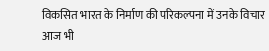विकसित भारत के निर्माण की परिकल्पना में उनके विचार आज भी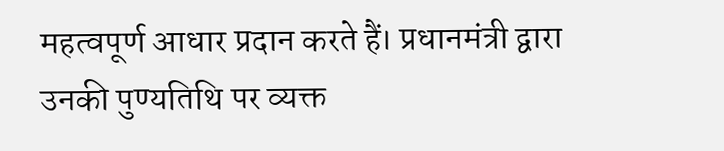महत्वपूर्ण आधार प्रदान करते हैं। प्रधानमंत्री द्वारा उनकी पुण्यतिथि पर व्यक्त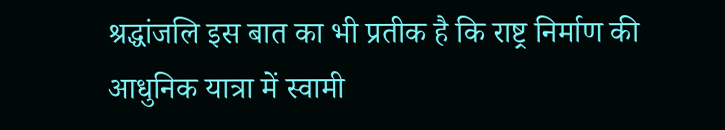श्रद्धांजलि इस बात का भी प्रतीक है कि राष्ट्र निर्माण की आधुनिक यात्रा में स्वामी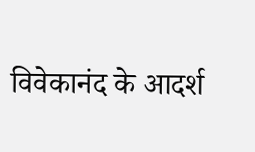विवेकानंद के आदर्श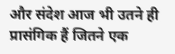और संदेश आज भी उतने ही प्रासंगिक हैं जितने एक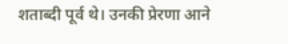शताब्दी पूर्व थे। उनकी प्रेरणा आने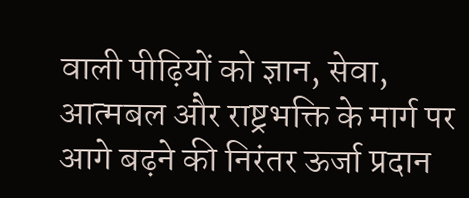वाली पीढ़ियों को ज्ञान, सेवा, आत्मबल और राष्ट्रभक्ति के मार्ग पर आगे बढ़ने की निरंतर ऊर्जा प्रदान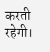करती रहेगी।